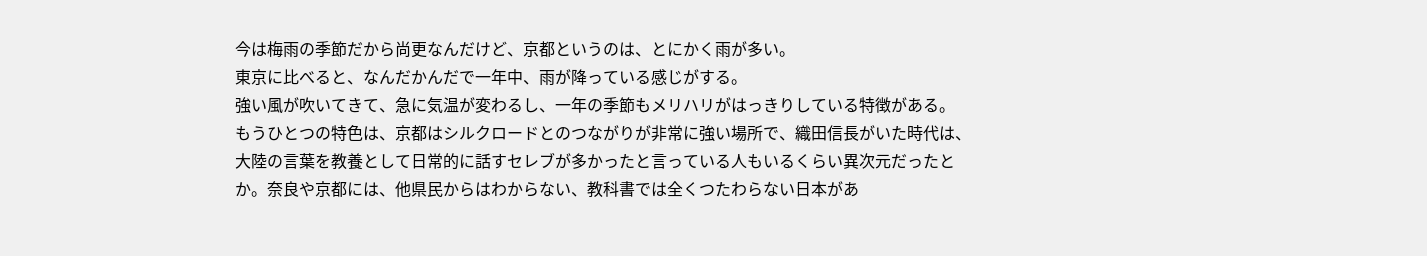今は梅雨の季節だから尚更なんだけど、京都というのは、とにかく雨が多い。
東京に比べると、なんだかんだで一年中、雨が降っている感じがする。
強い風が吹いてきて、急に気温が変わるし、一年の季節もメリハリがはっきりしている特徴がある。
もうひとつの特色は、京都はシルクロードとのつながりが非常に強い場所で、織田信長がいた時代は、大陸の言葉を教養として日常的に話すセレブが多かったと言っている人もいるくらい異次元だったとか。奈良や京都には、他県民からはわからない、教科書では全くつたわらない日本があ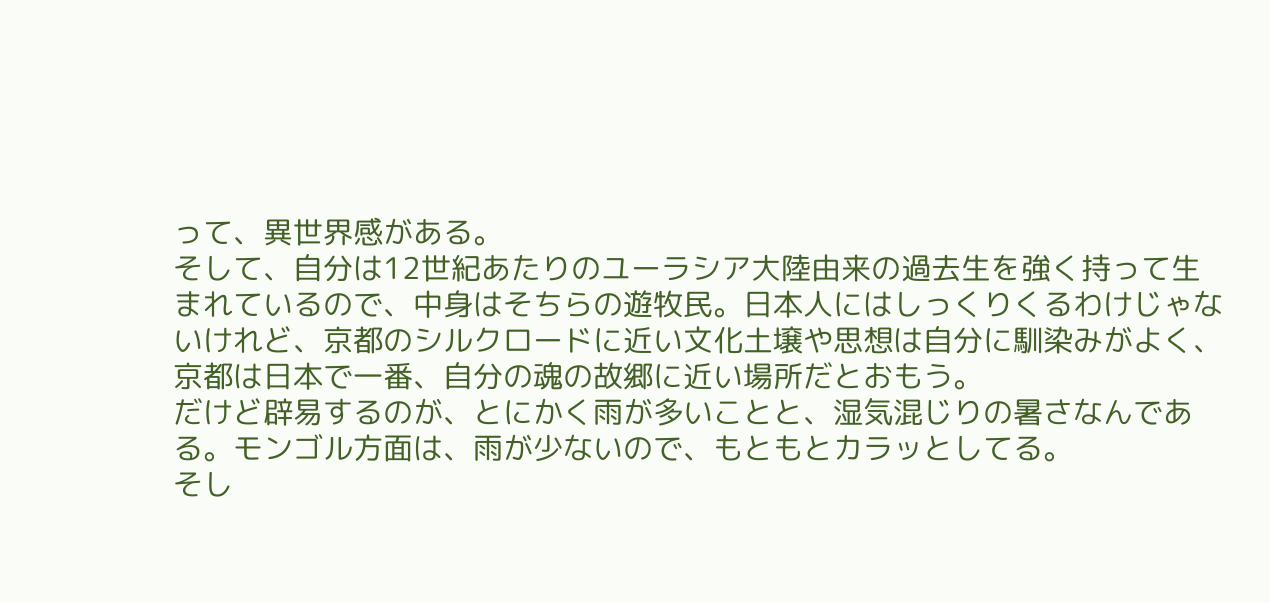って、異世界感がある。
そして、自分は12世紀あたりのユーラシア大陸由来の過去生を強く持って生まれているので、中身はそちらの遊牧民。日本人にはしっくりくるわけじゃないけれど、京都のシルクロードに近い文化土壌や思想は自分に馴染みがよく、京都は日本で一番、自分の魂の故郷に近い場所だとおもう。
だけど辟易するのが、とにかく雨が多いことと、湿気混じりの暑さなんである。モンゴル方面は、雨が少ないので、もともとカラッとしてる。
そし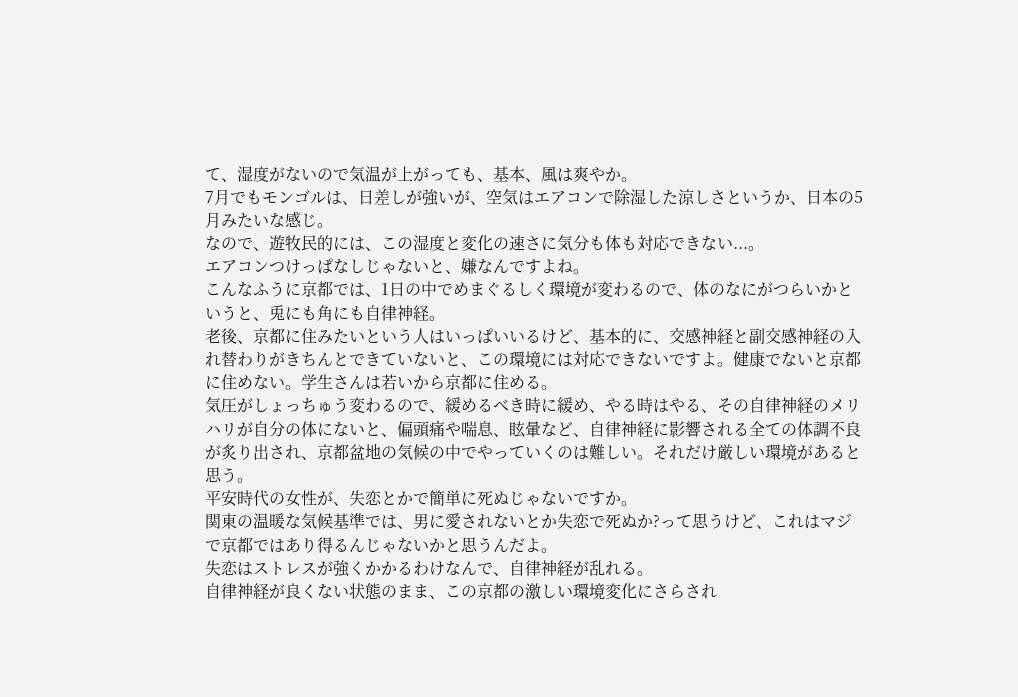て、湿度がないので気温が上がっても、基本、風は爽やか。
7月でもモンゴルは、日差しが強いが、空気はエアコンで除湿した涼しさというか、日本の5月みたいな感じ。
なので、遊牧民的には、この湿度と変化の速さに気分も体も対応できない...。
エアコンつけっぱなしじゃないと、嫌なんですよね。
こんなふうに京都では、1日の中でめまぐるしく環境が変わるので、体のなにがつらいかというと、兎にも角にも自律神経。
老後、京都に住みたいという人はいっぱいいるけど、基本的に、交感神経と副交感神経の入れ替わりがきちんとできていないと、この環境には対応できないですよ。健康でないと京都に住めない。学生さんは若いから京都に住める。
気圧がしょっちゅう変わるので、緩めるべき時に緩め、やる時はやる、その自律神経のメリハリが自分の体にないと、偏頭痛や喘息、眩暈など、自律神経に影響される全ての体調不良が炙り出され、京都盆地の気候の中でやっていくのは難しい。それだけ厳しい環境があると思う。
平安時代の女性が、失恋とかで簡単に死ぬじゃないですか。
関東の温暖な気候基準では、男に愛されないとか失恋で死ぬか?って思うけど、これはマジで京都ではあり得るんじゃないかと思うんだよ。
失恋はストレスが強くかかるわけなんで、自律神経が乱れる。
自律神経が良くない状態のまま、この京都の激しい環境変化にさらされ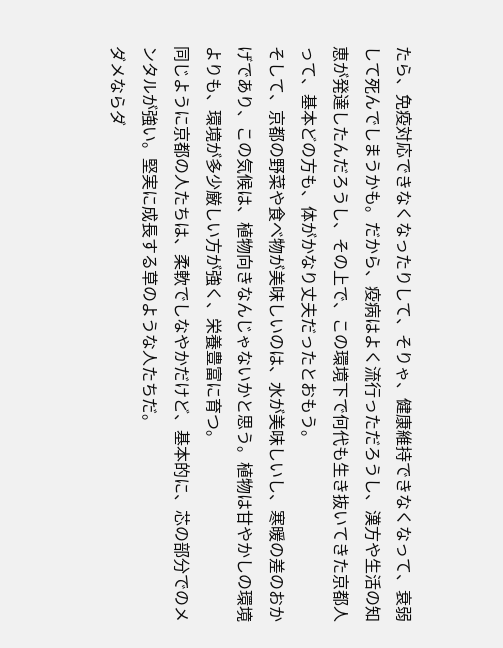たら、免疫対応できなくなったりして、そりゃ、健康維持できなくなって、衰弱して死んでしまうかも。だから、疫病はよく流行っただろうし、漢方や生活の知恵が発達したんだろうし、その上で、この環境下で何代も生き抜いてきた京都人って、基本どの方も、体がかなり丈夫だったとおもう。
そして、京都の野菜や食べ物が美味しいのは、水が美味しいし、寒暖の差のおかげであり、この気候は、植物向きなんじゃないかと思う。植物は甘やかしの環境よりも、環境が多少厳しい方が強く、栄養豊富に育つ。
同じように京都の人たちは、柔軟でしなやかだけど、基本的に、芯の部分でのメンタルが強い。堅実に成長する草のような人たちだ。
ダメならダ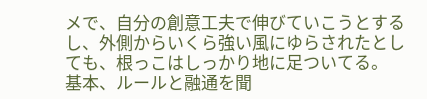メで、自分の創意工夫で伸びていこうとするし、外側からいくら強い風にゆらされたとしても、根っこはしっかり地に足ついてる。
基本、ルールと融通を聞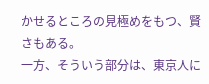かせるところの見極めをもつ、賢さもある。
一方、そういう部分は、東京人に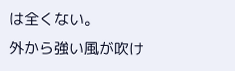は全くない。
外から強い風が吹け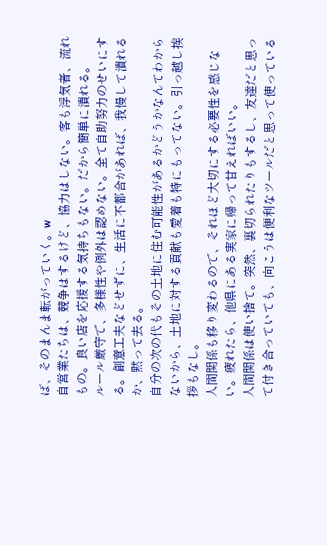ば、そのまんま転がっていく。w
自営業たちは、競争はするけど、協力はしない。客も浮気者、流れもの。良い店を応援する気持ちもない。だから簡単に潰れる。
ルール厳守で、多様性や例外は認めない。全て自助努力のせいにする。創意工夫などせずに、生活に不都合があれば、我慢して潰れるか、黙って去る。
自分の次の代もその土地に住む可能性があるかどうかなんてわからないから、土地に対する貢献も愛着も特にもってない。引っ越し挨拶もなし。
人間関係も移り変わるので、それほど大切にする必要性を感じない。疲れたら、他県にある実家に帰って甘えればいい。
人間関係は使い捨て。突然、裏切られたりもするし、友達だと思って付き合っていても、向こうは便利なツールだと思って使っている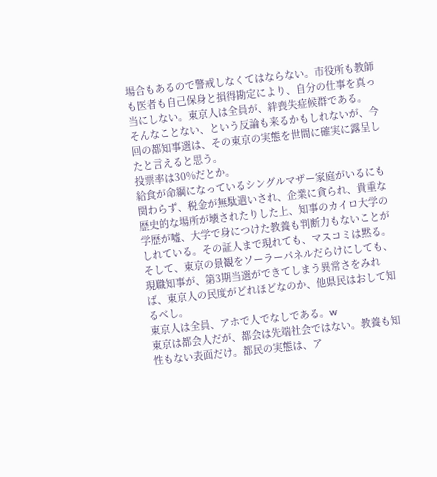場合もあるので警戒しなくてはならない。市役所も教師も医者も自己保身と損得勘定により、自分の仕事を真っ当にしない。東京人は全員が、絆喪失症候群である。
そんなことない、という反論も来るかもしれないが、今回の都知事選は、その東京の実態を世間に確実に露呈したと言えると思う。
投票率は30%だとか。
給食が命綱になっているシングルマザー家庭がいるにも関わらず、税金が無駄遣いされ、企業に貪られ、貴重な歴史的な場所が壊されたりした上、知事のカイロ大学の学歴が嘘、大学で身につけた教養も判断力もないことがしれている。その証人まで現れても、マスコミは黙る。そして、東京の景観をソーラーパネルだらけにしても、現職知事が、第3期当選ができてしまう異常さをみれば、東京人の民度がどれほどなのか、他県民はおして知るべし。
東京人は全員、アホで人でなしである。w
東京は都会人だが、都会は先端社会ではない。教養も知性もない表面だけ。都民の実態は、ア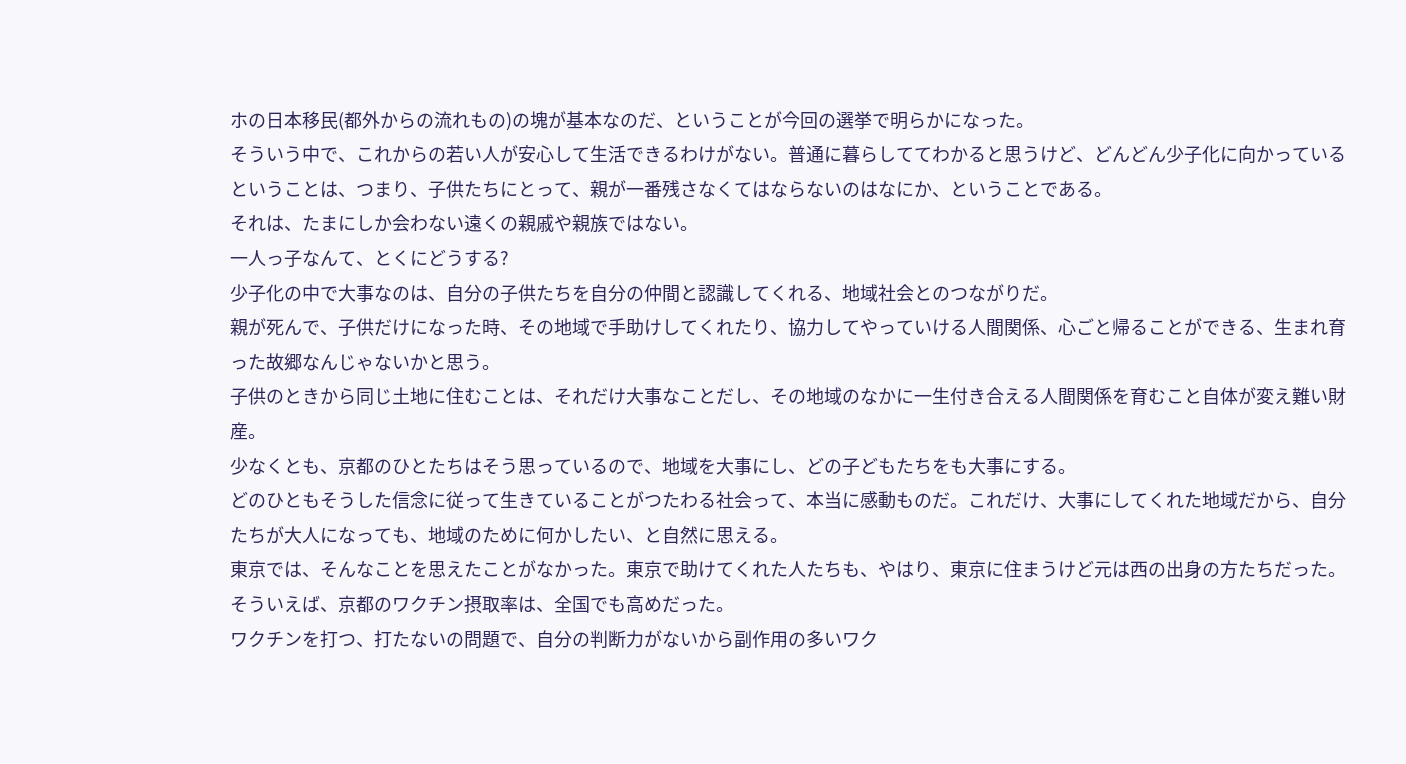ホの日本移民(都外からの流れもの)の塊が基本なのだ、ということが今回の選挙で明らかになった。
そういう中で、これからの若い人が安心して生活できるわけがない。普通に暮らしててわかると思うけど、どんどん少子化に向かっているということは、つまり、子供たちにとって、親が一番残さなくてはならないのはなにか、ということである。
それは、たまにしか会わない遠くの親戚や親族ではない。
一人っ子なんて、とくにどうする?
少子化の中で大事なのは、自分の子供たちを自分の仲間と認識してくれる、地域社会とのつながりだ。
親が死んで、子供だけになった時、その地域で手助けしてくれたり、協力してやっていける人間関係、心ごと帰ることができる、生まれ育った故郷なんじゃないかと思う。
子供のときから同じ土地に住むことは、それだけ大事なことだし、その地域のなかに一生付き合える人間関係を育むこと自体が変え難い財産。
少なくとも、京都のひとたちはそう思っているので、地域を大事にし、どの子どもたちをも大事にする。
どのひともそうした信念に従って生きていることがつたわる社会って、本当に感動ものだ。これだけ、大事にしてくれた地域だから、自分たちが大人になっても、地域のために何かしたい、と自然に思える。
東京では、そんなことを思えたことがなかった。東京で助けてくれた人たちも、やはり、東京に住まうけど元は西の出身の方たちだった。
そういえば、京都のワクチン摂取率は、全国でも高めだった。
ワクチンを打つ、打たないの問題で、自分の判断力がないから副作用の多いワク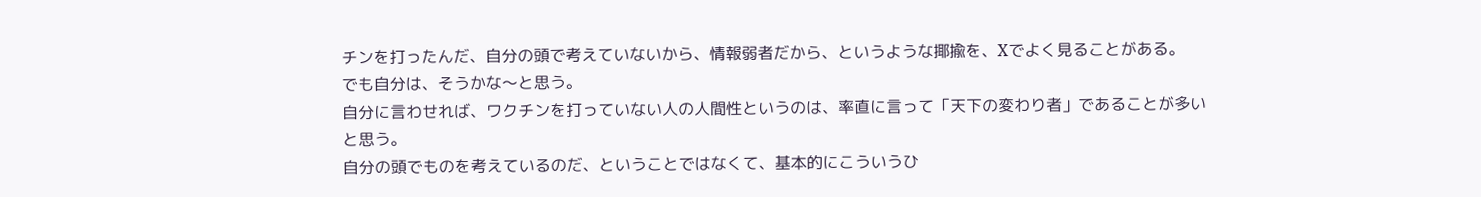チンを打ったんだ、自分の頭で考えていないから、情報弱者だから、というような揶揄を、Xでよく見ることがある。
でも自分は、そうかな〜と思う。
自分に言わせれば、ワクチンを打っていない人の人間性というのは、率直に言って「天下の変わり者」であることが多いと思う。
自分の頭でものを考えているのだ、ということではなくて、基本的にこういうひ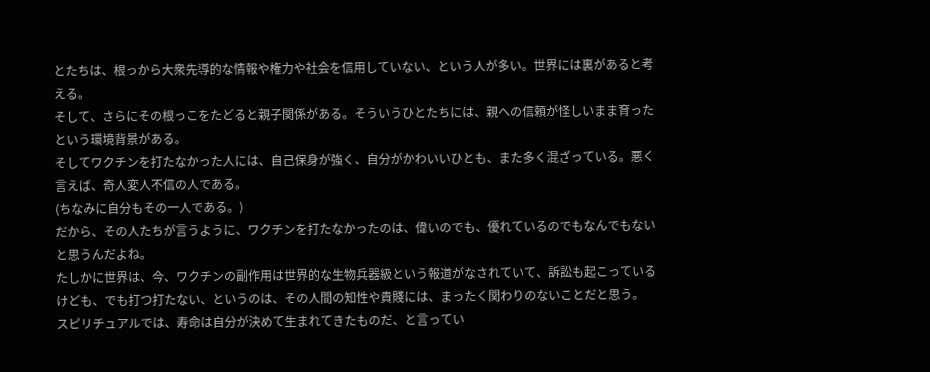とたちは、根っから大衆先導的な情報や権力や社会を信用していない、という人が多い。世界には裏があると考える。
そして、さらにその根っこをたどると親子関係がある。そういうひとたちには、親への信頼が怪しいまま育ったという環境背景がある。
そしてワクチンを打たなかった人には、自己保身が強く、自分がかわいいひとも、また多く混ざっている。悪く言えば、奇人変人不信の人である。
(ちなみに自分もその一人である。)
だから、その人たちが言うように、ワクチンを打たなかったのは、偉いのでも、優れているのでもなんでもないと思うんだよね。
たしかに世界は、今、ワクチンの副作用は世界的な生物兵器級という報道がなされていて、訴訟も起こっているけども、でも打つ打たない、というのは、その人間の知性や貴賤には、まったく関わりのないことだと思う。
スピリチュアルでは、寿命は自分が決めて生まれてきたものだ、と言ってい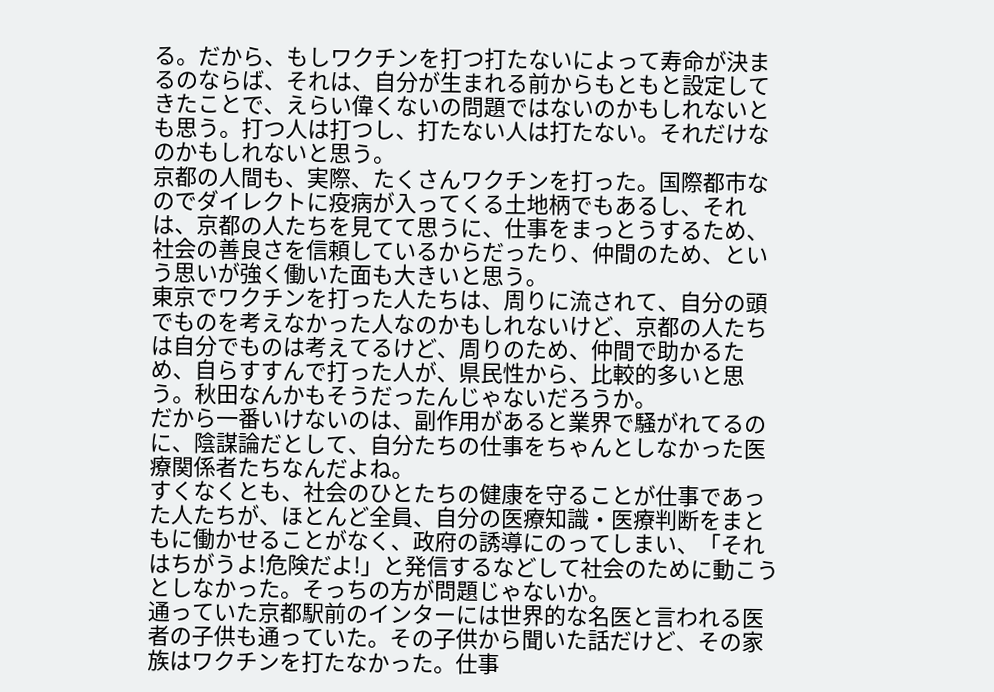る。だから、もしワクチンを打つ打たないによって寿命が決まるのならば、それは、自分が生まれる前からもともと設定してきたことで、えらい偉くないの問題ではないのかもしれないとも思う。打つ人は打つし、打たない人は打たない。それだけなのかもしれないと思う。
京都の人間も、実際、たくさんワクチンを打った。国際都市なのでダイレクトに疫病が入ってくる土地柄でもあるし、それは、京都の人たちを見てて思うに、仕事をまっとうするため、社会の善良さを信頼しているからだったり、仲間のため、という思いが強く働いた面も大きいと思う。
東京でワクチンを打った人たちは、周りに流されて、自分の頭でものを考えなかった人なのかもしれないけど、京都の人たちは自分でものは考えてるけど、周りのため、仲間で助かるため、自らすすんで打った人が、県民性から、比較的多いと思う。秋田なんかもそうだったんじゃないだろうか。
だから一番いけないのは、副作用があると業界で騒がれてるのに、陰謀論だとして、自分たちの仕事をちゃんとしなかった医療関係者たちなんだよね。
すくなくとも、社会のひとたちの健康を守ることが仕事であった人たちが、ほとんど全員、自分の医療知識・医療判断をまともに働かせることがなく、政府の誘導にのってしまい、「それはちがうよ!危険だよ!」と発信するなどして社会のために動こうとしなかった。そっちの方が問題じゃないか。
通っていた京都駅前のインターには世界的な名医と言われる医者の子供も通っていた。その子供から聞いた話だけど、その家族はワクチンを打たなかった。仕事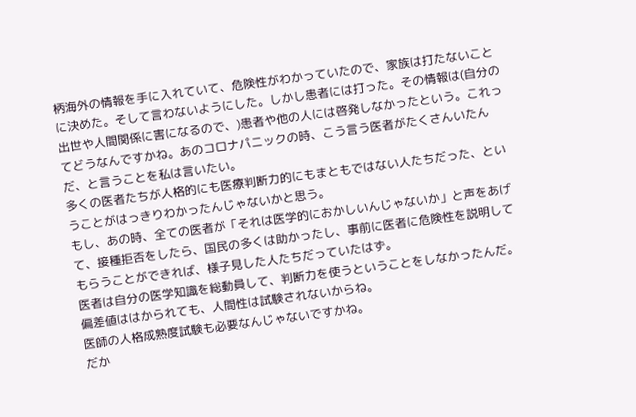柄海外の情報を手に入れていて、危険性がわかっていたので、家族は打たないことに決めた。そして言わないようにした。しかし患者には打った。その情報は(自分の出世や人間関係に害になるので、)患者や他の人には啓発しなかったという。これってどうなんですかね。あのコロナパニックの時、こう言う医者がたくさんいたんだ、と言うことを私は言いたい。
多くの医者たちが人格的にも医療判断力的にもまともではない人たちだった、ということがはっきりわかったんじゃないかと思う。
もし、あの時、全ての医者が「それは医学的におかしいんじゃないか」と声をあげて、接種拒否をしたら、国民の多くは助かったし、事前に医者に危険性を説明してもらうことができれば、様子見した人たちだっていたはず。
医者は自分の医学知識を総動員して、判断力を使うということをしなかったんだ。偏差値ははかられても、人間性は試験されないからね。
医師の人格成熟度試験も必要なんじゃないですかね。
だか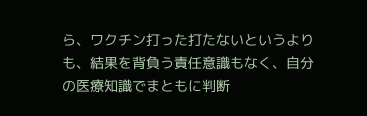ら、ワクチン打った打たないというよりも、結果を背負う責任意識もなく、自分の医療知識でまともに判断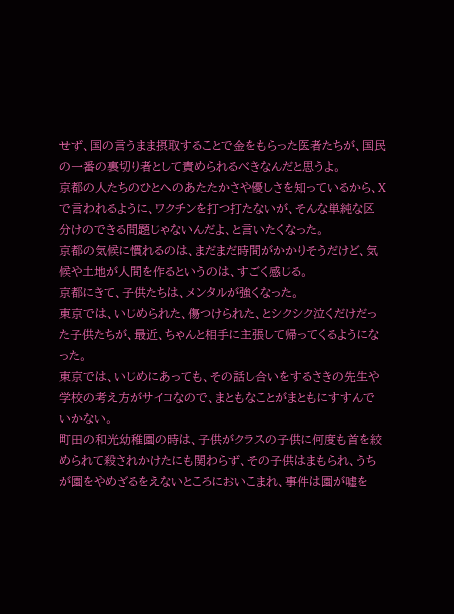せず、国の言うまま摂取することで金をもらった医者たちが、国民の一番の裏切り者として責められるべきなんだと思うよ。
京都の人たちのひとへのあたたかさや優しさを知っているから、Xで言われるように、ワクチンを打つ打たないが、そんな単純な区分けのできる問題じゃないんだよ、と言いたくなった。
京都の気候に慣れるのは、まだまだ時間がかかりそうだけど、気候や土地が人間を作るというのは、すごく感じる。
京都にきて、子供たちは、メンタルが強くなった。
東京では、いじめられた、傷つけられた、とシクシク泣くだけだった子供たちが、最近、ちゃんと相手に主張して帰ってくるようになった。
東京では、いじめにあっても、その話し合いをするさきの先生や学校の考え方がサイコなので、まともなことがまともにすすんでいかない。
町田の和光幼稚園の時は、子供がクラスの子供に何度も首を絞められて殺されかけたにも関わらず、その子供はまもられ、うちが園をやめざるをえないところにおいこまれ、事件は園が嘘を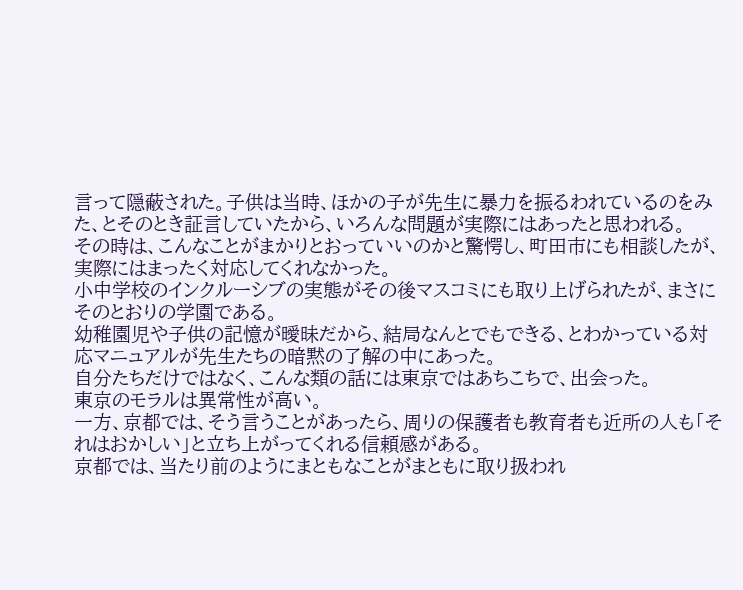言って隠蔽された。子供は当時、ほかの子が先生に暴力を振るわれているのをみた、とそのとき証言していたから、いろんな問題が実際にはあったと思われる。
その時は、こんなことがまかりとおっていいのかと驚愕し、町田市にも相談したが、実際にはまったく対応してくれなかった。
小中学校のインクルーシブの実態がその後マスコミにも取り上げられたが、まさにそのとおりの学園である。
幼稚園児や子供の記憶が曖昧だから、結局なんとでもできる、とわかっている対応マニュアルが先生たちの暗黙の了解の中にあった。
自分たちだけではなく、こんな類の話には東京ではあちこちで、出会った。
東京のモラルは異常性が高い。
一方、京都では、そう言うことがあったら、周りの保護者も教育者も近所の人も「それはおかしい」と立ち上がってくれる信頼感がある。
京都では、当たり前のようにまともなことがまともに取り扱われ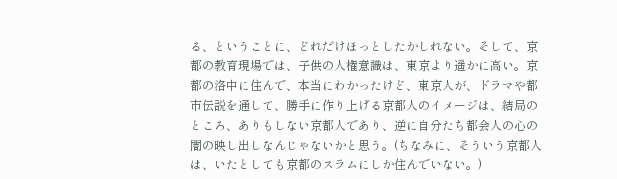る、ということに、どれだけほっとしたかしれない。そして、京都の教育現場では、子供の人権意識は、東京より遥かに高い。京都の洛中に住んで、本当にわかったけど、東京人が、ドラマや都市伝説を通して、勝手に作り上げる京都人のイメージは、結局のところ、ありもしない京都人であり、逆に自分たち都会人の心の闇の映し出しなんじゃないかと思う。(ちなみに、そういう京都人は、いたとしても京都のスラムにしか住んでいない。)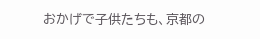おかげで子供たちも、京都の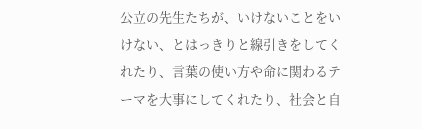公立の先生たちが、いけないことをいけない、とはっきりと線引きをしてくれたり、言葉の使い方や命に関わるテーマを大事にしてくれたり、社会と自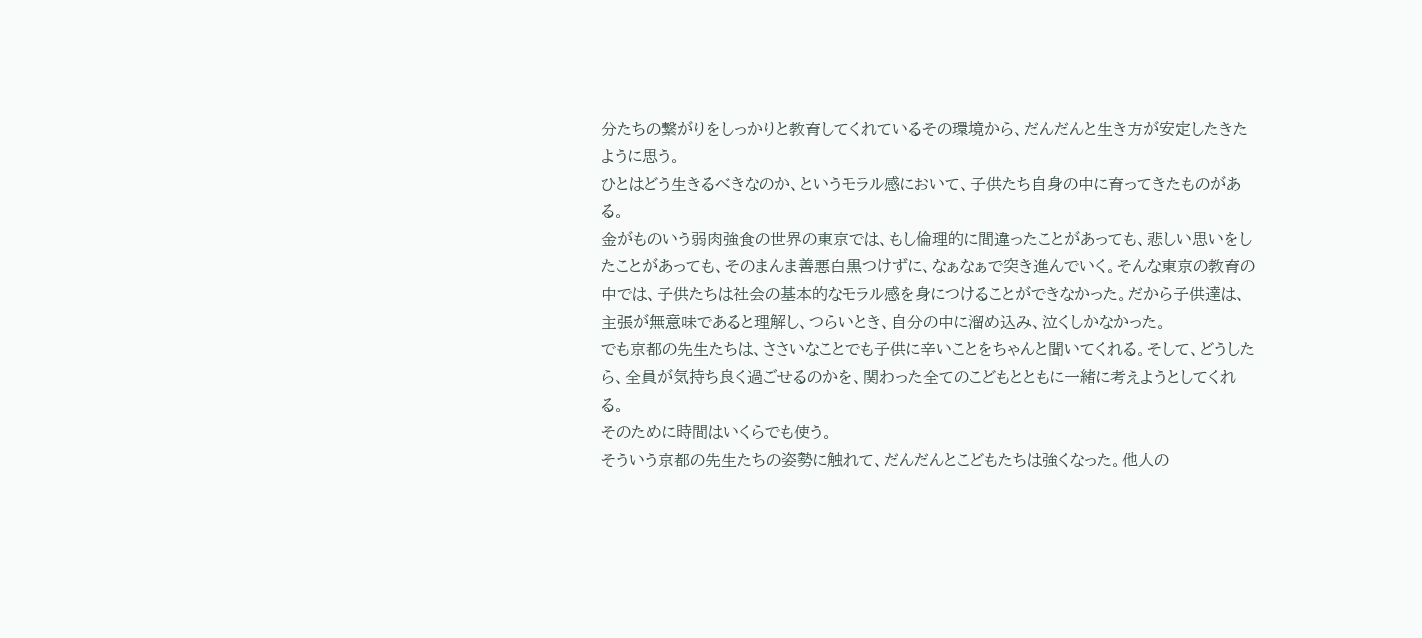分たちの繋がりをしっかりと教育してくれているその環境から、だんだんと生き方が安定したきたように思う。
ひとはどう生きるべきなのか、というモラル感において、子供たち自身の中に育ってきたものがある。
金がものいう弱肉強食の世界の東京では、もし倫理的に間違ったことがあっても、悲しい思いをしたことがあっても、そのまんま善悪白黒つけずに、なぁなぁで突き進んでいく。そんな東京の教育の中では、子供たちは社会の基本的なモラル感を身につけることができなかった。だから子供達は、主張が無意味であると理解し、つらいとき、自分の中に溜め込み、泣くしかなかった。
でも京都の先生たちは、ささいなことでも子供に辛いことをちゃんと聞いてくれる。そして、どうしたら、全員が気持ち良く過ごせるのかを、関わった全てのこどもとともに一緒に考えようとしてくれる。
そのために時間はいくらでも使う。
そういう京都の先生たちの姿勢に触れて、だんだんとこどもたちは強くなった。他人の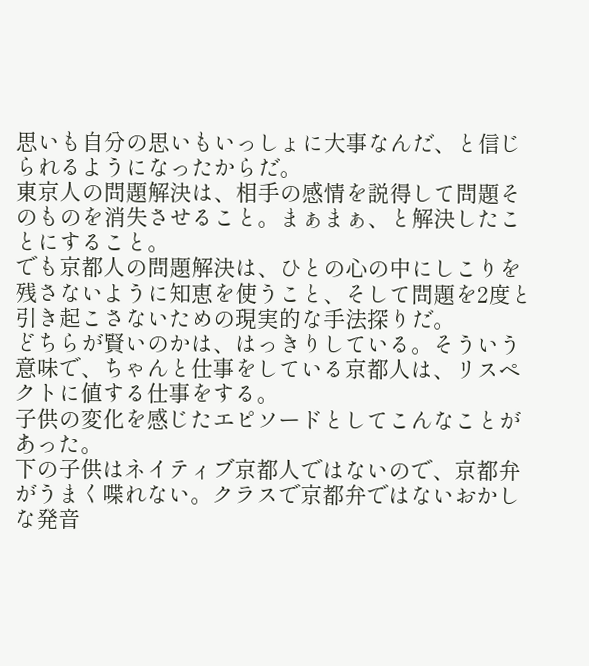思いも自分の思いもいっしょに大事なんだ、と信じられるようになったからだ。
東京人の問題解決は、相手の感情を説得して問題そのものを消失させること。まぁまぁ、と解決したことにすること。
でも京都人の問題解決は、ひとの心の中にしこりを残さないように知恵を使うこと、そして問題を2度と引き起こさないための現実的な手法探りだ。
どちらが賢いのかは、はっきりしている。そういう意味で、ちゃんと仕事をしている京都人は、リスペクトに値する仕事をする。
子供の変化を感じたエピソードとしてこんなことがあった。
下の子供はネイティブ京都人ではないので、京都弁がうまく喋れない。クラスで京都弁ではないおかしな発音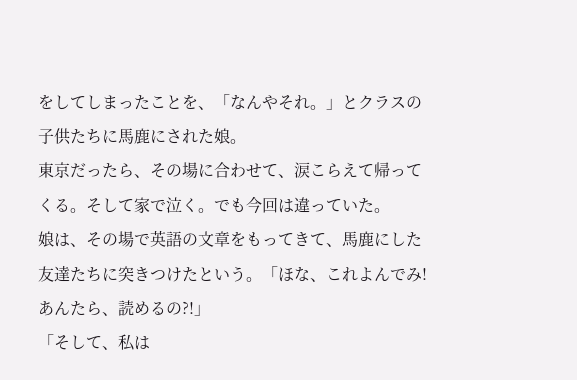をしてしまったことを、「なんやそれ。」とクラスの子供たちに馬鹿にされた娘。
東京だったら、その場に合わせて、涙こらえて帰ってくる。そして家で泣く。でも今回は違っていた。
娘は、その場で英語の文章をもってきて、馬鹿にした友達たちに突きつけたという。「ほな、これよんでみ!あんたら、読めるの?!」
「そして、私は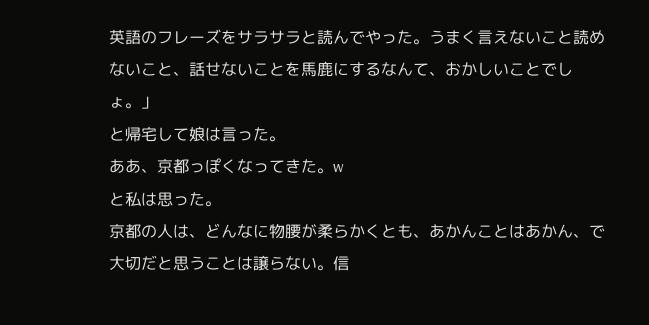英語のフレーズをサラサラと読んでやった。うまく言えないこと読めないこと、話せないことを馬鹿にするなんて、おかしいことでしょ。」
と帰宅して娘は言った。
ああ、京都っぽくなってきた。w
と私は思った。
京都の人は、どんなに物腰が柔らかくとも、あかんことはあかん、で大切だと思うことは譲らない。信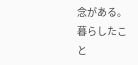念がある。
暮らしたこと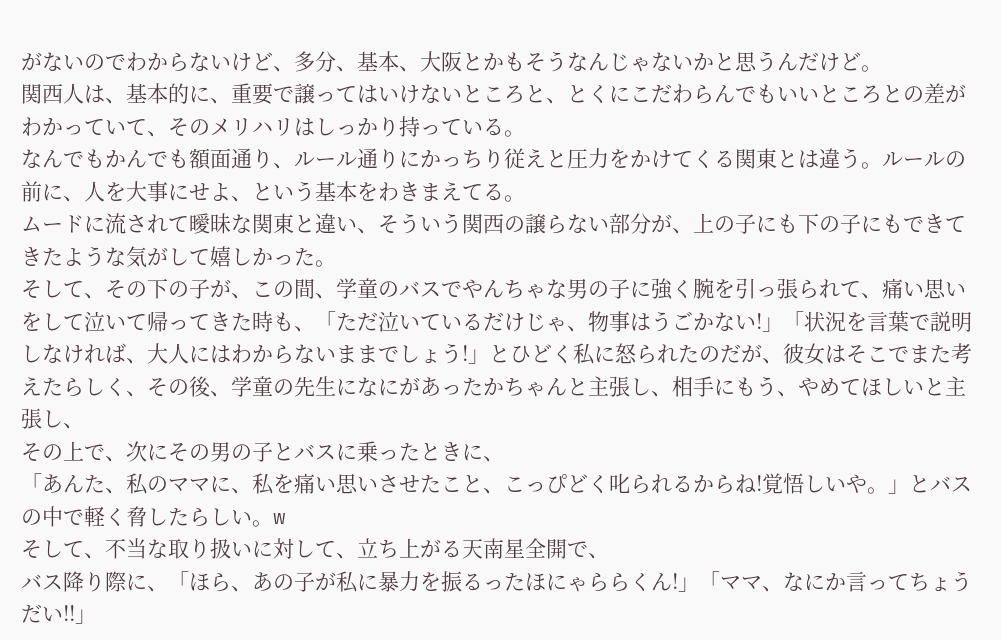がないのでわからないけど、多分、基本、大阪とかもそうなんじゃないかと思うんだけど。
関西人は、基本的に、重要で譲ってはいけないところと、とくにこだわらんでもいいところとの差がわかっていて、そのメリハリはしっかり持っている。
なんでもかんでも額面通り、ルール通りにかっちり従えと圧力をかけてくる関東とは違う。ルールの前に、人を大事にせよ、という基本をわきまえてる。
ムードに流されて曖昧な関東と違い、そういう関西の譲らない部分が、上の子にも下の子にもできてきたような気がして嬉しかった。
そして、その下の子が、この間、学童のバスでやんちゃな男の子に強く腕を引っ張られて、痛い思いをして泣いて帰ってきた時も、「ただ泣いているだけじゃ、物事はうごかない!」「状況を言葉で説明しなければ、大人にはわからないままでしょう!」とひどく私に怒られたのだが、彼女はそこでまた考えたらしく、その後、学童の先生になにがあったかちゃんと主張し、相手にもう、やめてほしいと主張し、
その上で、次にその男の子とバスに乗ったときに、
「あんた、私のママに、私を痛い思いさせたこと、こっぴどく叱られるからね!覚悟しいや。」とバスの中で軽く脅したらしい。w
そして、不当な取り扱いに対して、立ち上がる天南星全開で、
バス降り際に、「ほら、あの子が私に暴力を振るったほにゃららくん!」「ママ、なにか言ってちょうだい!!」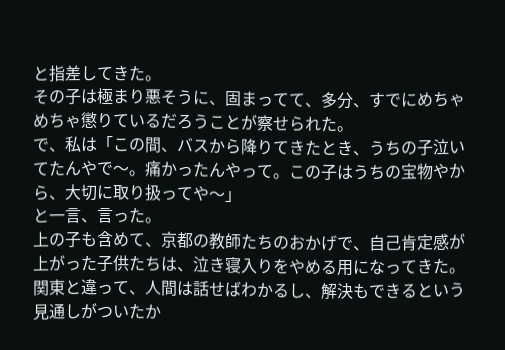と指差してきた。
その子は極まり悪そうに、固まってて、多分、すでにめちゃめちゃ懲りているだろうことが察せられた。
で、私は「この間、バスから降りてきたとき、うちの子泣いてたんやで〜。痛かったんやって。この子はうちの宝物やから、大切に取り扱ってや〜」
と一言、言った。
上の子も含めて、京都の教師たちのおかげで、自己肯定感が上がった子供たちは、泣き寝入りをやめる用になってきた。
関東と違って、人間は話せばわかるし、解決もできるという見通しがついたか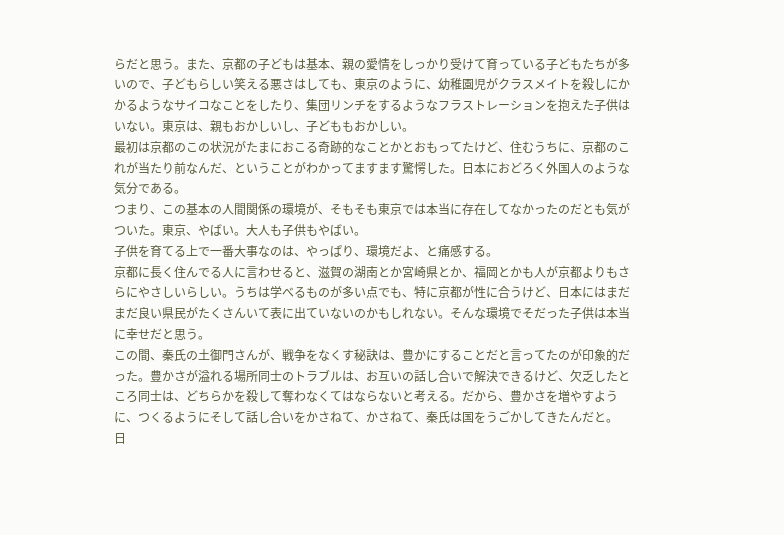らだと思う。また、京都の子どもは基本、親の愛情をしっかり受けて育っている子どもたちが多いので、子どもらしい笑える悪さはしても、東京のように、幼稚園児がクラスメイトを殺しにかかるようなサイコなことをしたり、集団リンチをするようなフラストレーションを抱えた子供はいない。東京は、親もおかしいし、子どももおかしい。
最初は京都のこの状況がたまにおこる奇跡的なことかとおもってたけど、住むうちに、京都のこれが当たり前なんだ、ということがわかってますます驚愕した。日本におどろく外国人のような気分である。
つまり、この基本の人間関係の環境が、そもそも東京では本当に存在してなかったのだとも気がついた。東京、やばい。大人も子供もやばい。
子供を育てる上で一番大事なのは、やっぱり、環境だよ、と痛感する。
京都に長く住んでる人に言わせると、滋賀の湖南とか宮崎県とか、福岡とかも人が京都よりもさらにやさしいらしい。うちは学べるものが多い点でも、特に京都が性に合うけど、日本にはまだまだ良い県民がたくさんいて表に出ていないのかもしれない。そんな環境でそだった子供は本当に幸せだと思う。
この間、秦氏の土御門さんが、戦争をなくす秘訣は、豊かにすることだと言ってたのが印象的だった。豊かさが溢れる場所同士のトラブルは、お互いの話し合いで解決できるけど、欠乏したところ同士は、どちらかを殺して奪わなくてはならないと考える。だから、豊かさを増やすように、つくるようにそして話し合いをかさねて、かさねて、秦氏は国をうごかしてきたんだと。
日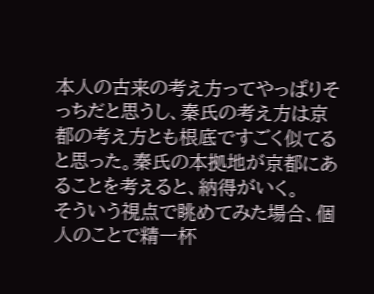本人の古来の考え方ってやっぱりそっちだと思うし、秦氏の考え方は京都の考え方とも根底ですごく似てると思った。秦氏の本拠地が京都にあることを考えると、納得がいく。
そういう視点で眺めてみた場合、個人のことで精一杯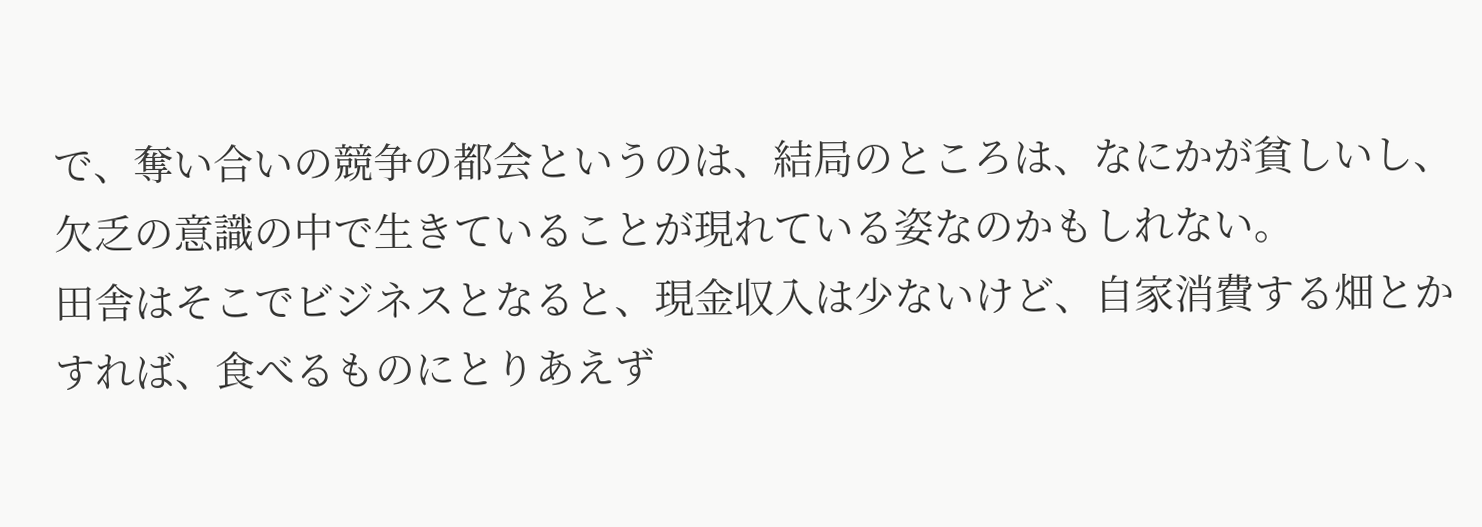で、奪い合いの競争の都会というのは、結局のところは、なにかが貧しいし、欠乏の意識の中で生きていることが現れている姿なのかもしれない。
田舎はそこでビジネスとなると、現金収入は少ないけど、自家消費する畑とかすれば、食べるものにとりあえず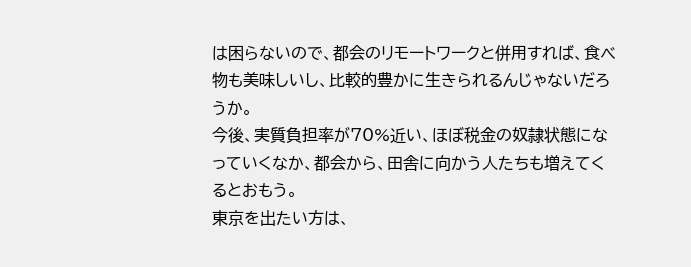は困らないので、都会のリモートワークと併用すれば、食べ物も美味しいし、比較的豊かに生きられるんじゃないだろうか。
今後、実質負担率が70%近い、ほぼ税金の奴隷状態になっていくなか、都会から、田舎に向かう人たちも増えてくるとおもう。
東京を出たい方は、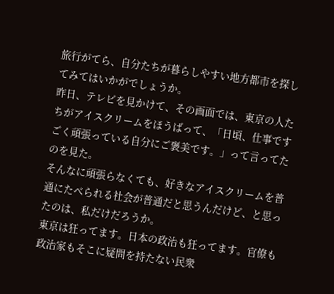旅行がてら、自分たちが暮らしやすい地方都市を探してみてはいかがでしょうか。
昨日、テレビを見かけて、その画面では、東京の人たちがアイスクリームをほうばって、「日頃、仕事ですごく頑張っている自分にご褒美です。」って言ってたのを見た。
そんなに頑張らなくても、好きなアイスクリームを普通にたべられる社会が普通だと思うんだけど、と思ったのは、私だけだろうか。
東京は狂ってます。日本の政治も狂ってます。官僚も政治家もそこに疑問を持たない民衆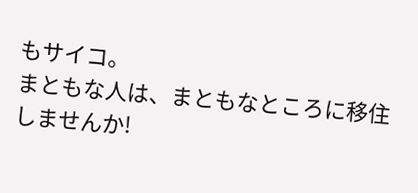もサイコ。
まともな人は、まともなところに移住しませんか!